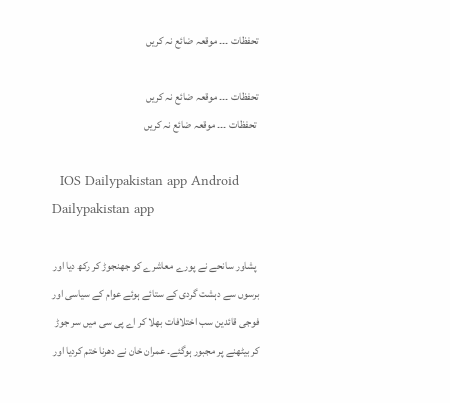تحفظات ۔۔۔ موقعہ ضائع نہ کریں

تحفظات ۔۔۔ موقعہ ضائع نہ کریں
 تحفظات ۔۔۔ موقعہ ضائع نہ کریں

  IOS Dailypakistan app Android Dailypakistan app

 پشاور سانحے نے پورے معاشرے کو جھنجوڑ کر رکھ دیا اور برسوں سے دہشت گردی کے ستائے ہوئے عوام کے سیاسی اور فوجی قائدین سب اختلافات بھلا کر اے پی سی میں سر جوڑ کر بیٹھنے پر مجبور ہوگئے۔ عمران خان نے دھرنا ختم کردیا اور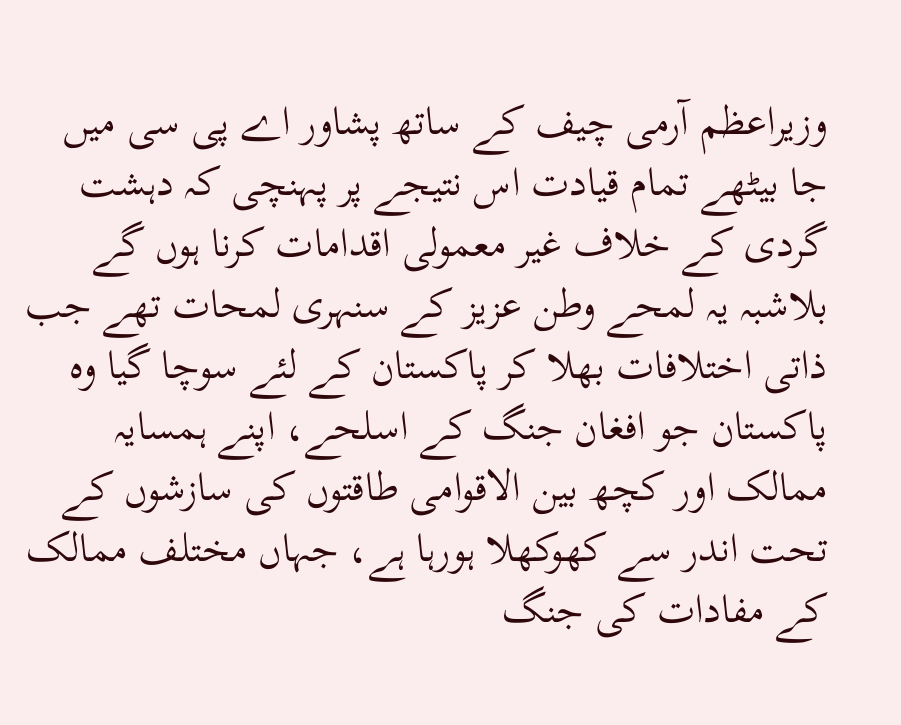وزیراعظم آرمی چیف کے ساتھ پشاور اے پی سی میں جا بیٹھے تمام قیادت اس نتیجے پر پہنچی کہ دہشت گردی کے خلاف غیر معمولی اقدامات کرنا ہوں گے بلاشبہ یہ لمحے وطن عزیز کے سنہری لمحات تھے جب ذاتی اختلافات بھلا کر پاکستان کے لئے سوچا گیا وہ پاکستان جو افغان جنگ کے اسلحے، اپنے ہمسایہ ممالک اور کچھ بین الاقوامی طاقتوں کی سازشوں کے تحت اندر سے کھوکھلا ہورہا ہے، جہاں مختلف ممالک کے مفادات کی جنگ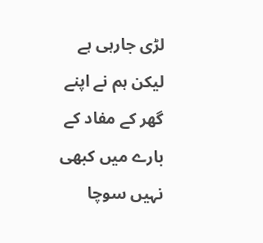لڑی جارہی ہے لیکن ہم نے اپنے گھر کے مفاد کے بارے میں کبھی نہیں سوچا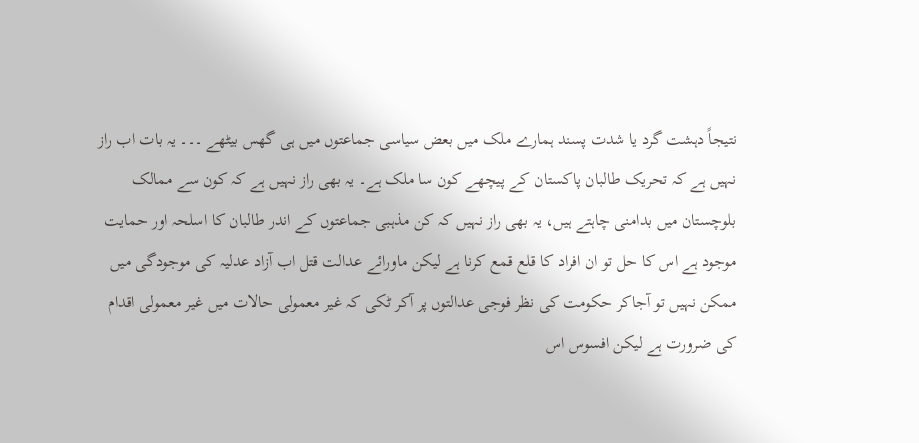نتیجاً دہشت گرد یا شدت پسند ہمارے ملک میں بعض سیاسی جماعتوں میں ہی گھس بیٹھے ۔۔۔ یہ بات اب راز نہیں ہے کہ تحریک طالبان پاکستان کے پیچھے کون سا ملک ہے۔ یہ بھی راز نہیں ہے کہ کون سے ممالک بلوچستان میں بدامنی چاہتے ہیں، یہ بھی راز نہیں کہ کن مذہبی جماعتوں کے اندر طالبان کا اسلحہ اور حمایت موجود ہے اس کا حل تو ان افراد کا قلع قمع کرنا ہے لیکن ماورائے عدالت قتل اب آزاد عدلیہ کی موجودگی میں ممکن نہیں تو آجاکر حکومت کی نظر فوجی عدالتوں پر آکر ٹکی کہ غیر معمولی حالات میں غیر معمولی اقدام کی ضرورت ہے لیکن افسوس اس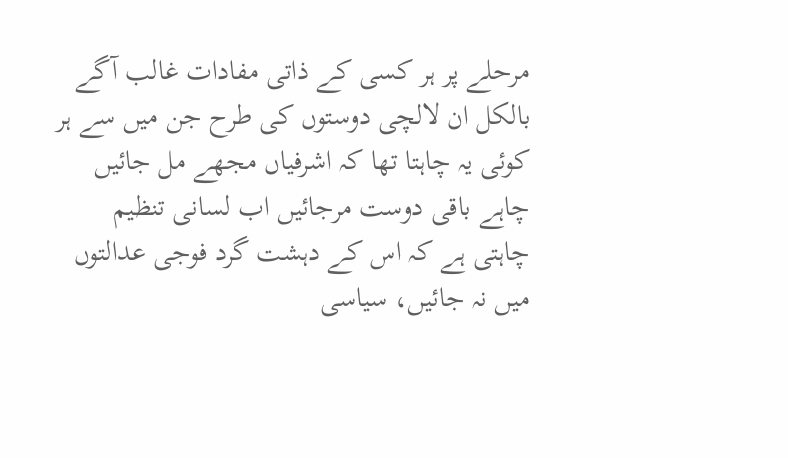مرحلے پر ہر کسی کے ذاتی مفادات غالب آگے بالکل ان لالچی دوستوں کی طرح جن میں سے ہر کوئی یہ چاہتا تھا کہ اشرفیاں مجھے مل جائیں چاہے باقی دوست مرجائیں اب لسانی تنظیم چاہتی ہے کہ اس کے دہشت گرد فوجی عدالتوں میں نہ جائیں، سیاسی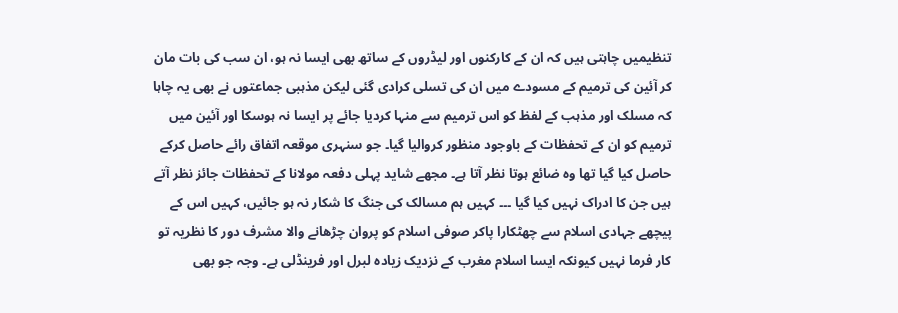تنظیمیں چاہتی ہیں کہ ان کے کارکنوں اور لیڈروں کے ساتھ بھی ایسا نہ ہو، ان سب کی بات مان کر آئین کی ترمیم کے مسودے میں ان کی تسلی کرادی گئی لیکن مذہبی جماعتوں نے بھی یہ چاہا کہ مسلک اور مذہب کے لفظ کو اس ترمیم سے منہا کردیا جائے پر ایسا نہ ہوسکا اور آئین میں ترمیم کو ان کے تحفظات کے باوجود منظور کروالیا گیا۔ جو سنہری موقعہ اتفاق رائے حاصل کرکے حاصل کیا گیا تھا وہ ضائع ہوتا نظر آتا ہے۔ مجھے شاید پہلی دفعہ مولانا کے تحفظات جائز نظر آتے ہیں جن کا ادراک نہیں کیا گیا ۔۔۔ کہیں ہم مسالک کی جنگ کا شکار نہ ہو جائیں، کہیں اس کے پیچھے جہادی اسلام سے چھٹکارا پاکر صوفی اسلام کو پروان چڑھانے والا مشرف دور کا نظریہ تو کار فرما نہیں کیونکہ ایسا اسلام مغرب کے نزدیک زیادہ لبرل اور فرینڈلی ہے۔ وجہ جو بھی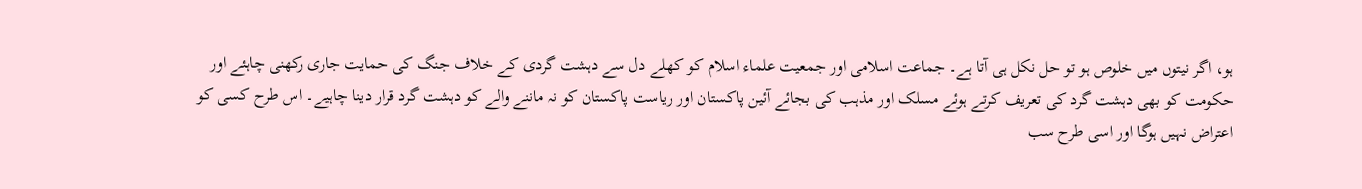ہو، اگر نیتوں میں خلوص ہو تو حل نکل ہی آتا ہے۔ جماعت اسلامی اور جمعیت علماء اسلام کو کھلے دل سے دہشت گردی کے خلاف جنگ کی حمایت جاری رکھنی چاہئے اور حکومت کو بھی دہشت گرد کی تعریف کرتے ہوئے مسلک اور مذہب کی بجائے آئین پاکستان اور ریاست پاکستان کو نہ ماننے والے کو دہشت گرد قرار دینا چاہیے۔ اس طرح کسی کو اعتراض نہیں ہوگا اور اسی طرح سب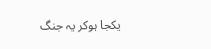یکجا ہوکر یہ جنگ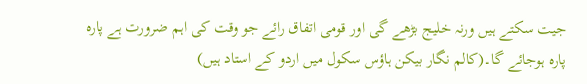جیت سکتے ہیں ورنہ خلیج بڑھے گی اور قومی اتفاق رائے جو وقت کی اہم ضرورت ہے پارہ پارہ ہوجائے گا۔(کالم نگار بیکن ہاؤس سکول میں اردو کے استاد ہیں)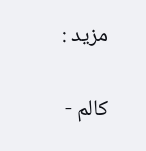مزید :

کالم -